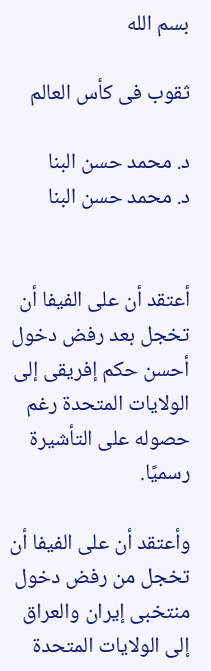بسم الله

ثقوب فى كأس العالم

د. محمد حسن البنا
د. محمد حسن البنا


أعتقد أن على الفيفا أن تخجل بعد رفض دخول أحسن حكم إفريقى إلى الولايات المتحدة رغم حصوله على التأشيرة رسميًا.

وأعتقد أن على الفيفا أن تخجل من رفض دخول منتخبى إيران والعراق إلى الولايات المتحدة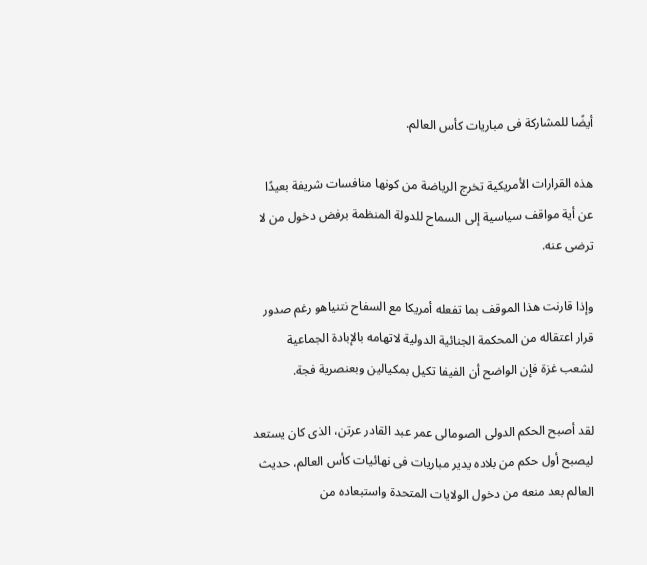أيضًا للمشاركة فى مباريات كأس العالم.

هذه القرارات الأمريكية تخرج الرياضة من كونها منافسات شريفة بعيدًا عن أية مواقف سياسية إلى السماح للدولة المنظمة برفض دخول من لا ترضى عنه.

وإذا قارنت هذا الموقف بما تفعله أمريكا مع السفاح نتنياهو رغم صدور قرار اعتقاله من المحكمة الجنائية الدولية لاتهامه بالإبادة الجماعية لشعب غزة فإن الواضح أن الفيفا تكيل بمكيالين وبعنصرية فجة.

لقد أصبح الحكم الدولى الصومالى عمر عبد القادر عرتن، الذى كان يستعد ليصبح أول حكم من بلاده يدير مباريات فى نهائيات كأس العالم، حديث العالم بعد منعه من دخول الولايات المتحدة واستبعاده من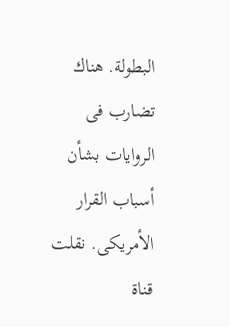البطولة. هناك تضارب فى الروايات بشأن أسباب القرار الأمريكى. نقلت قناة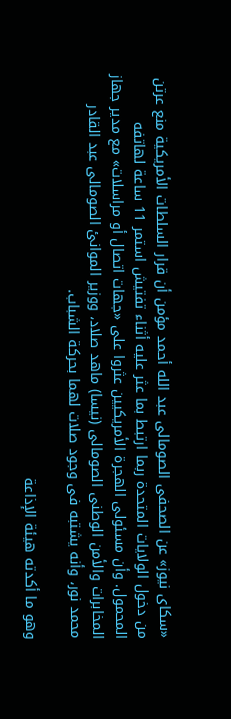«سكاى نيوز» عن الصحفى الصومالى عبد الله أحمد مؤمن أن قرار السلطات الأمريكية منع عرتن من دخول الولايات المتحدة ربما ارتبط بما عثر عليه أثناء تفتيش استمر 11 ساعة لهاتفه المحمول. وأن مسئولى الهجرة الأمريكيين عثروا على «جهات اتصال أو مراسلات» مع مدير جهاز المخابرات والأمن الوطنى الصومالى (نيسا) ماهد صلاد، ووزير الموانئ الصومالى عبد القادر محمد نور، وأنه يشتبه فى وجود صلات لهما بحركة الشباب.

وهو ما أكدته هيئة الإذاعة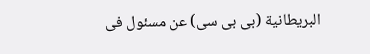البريطانية (بى بى سى) عن مسئول فى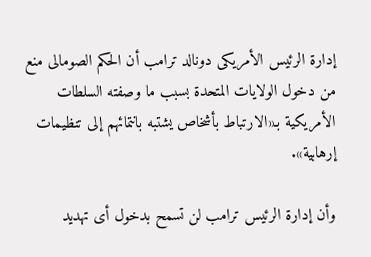إدارة الرئيس الأمريكى دونالد ترامب أن الحكم الصومالى منع من دخول الولايات المتحدة بسبب ما وصفته السلطات الأمريكية بـ«الارتباط بأشخاص يشتبه بانتمائهم إلى تنظيمات إرهابية».

وأن إدارة الرئيس ترامب لن تسمح بدخول أى تهديد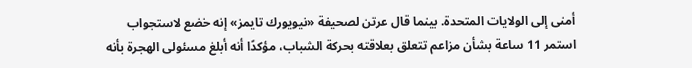أمنى إلى الولايات المتحدة. بينما قال عرتن لصحيفة «نيويورك تايمز» إنه خضع لاستجواب استمر 11 ساعة بشأن مزاعم تتعلق بعلاقته بحركة الشباب، مؤكدًا أنه أبلغ مسئولى الهجرة بأنه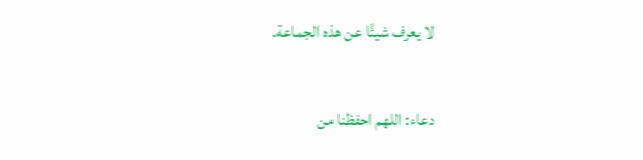لا يعرف شيئًا عن هذه الجماعة.

دعاء: اللهم احفظنا من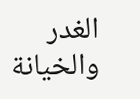الغدر والخيانة